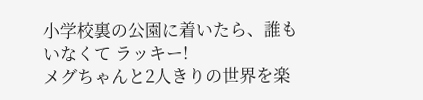小学校裏の公園に着いたら、誰もいなくて ラッキー!
メグちゃんと2人きりの世界を楽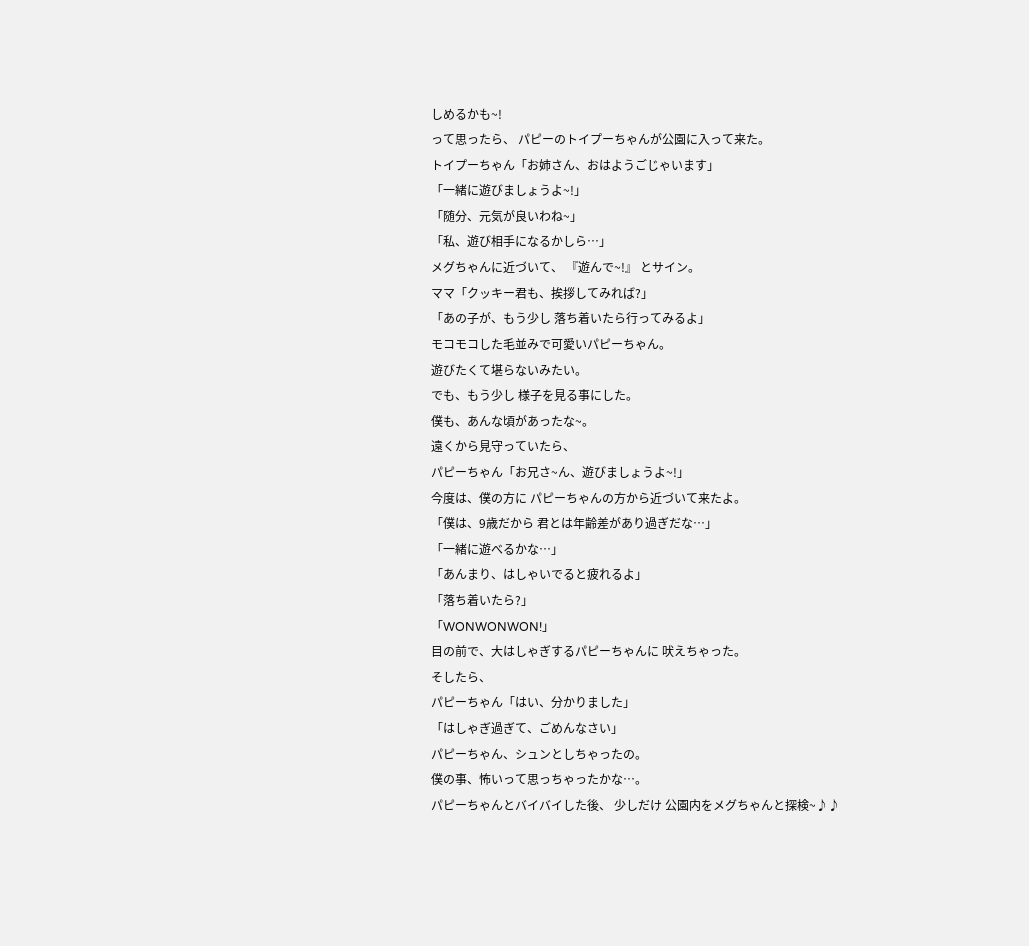しめるかも~!
って思ったら、 パピーのトイプーちゃんが公園に入って来た。
トイプーちゃん「お姉さん、おはようごじゃいます」
「一緒に遊びましょうよ~!」
「随分、元気が良いわね~」
「私、遊び相手になるかしら…」
メグちゃんに近づいて、 『遊んで~!』 とサイン。
ママ「クッキー君も、挨拶してみれば?」
「あの子が、もう少し 落ち着いたら行ってみるよ」
モコモコした毛並みで可愛いパピーちゃん。
遊びたくて堪らないみたい。
でも、もう少し 様子を見る事にした。
僕も、あんな頃があったな~。
遠くから見守っていたら、
パピーちゃん「お兄さ~ん、遊びましょうよ~!」
今度は、僕の方に パピーちゃんの方から近づいて来たよ。
「僕は、9歳だから 君とは年齢差があり過ぎだな…」
「一緒に遊べるかな…」
「あんまり、はしゃいでると疲れるよ」
「落ち着いたら?」
「WONWONWON!」
目の前で、大はしゃぎするパピーちゃんに 吠えちゃった。
そしたら、
パピーちゃん「はい、分かりました」
「はしゃぎ過ぎて、ごめんなさい」
パピーちゃん、シュンとしちゃったの。
僕の事、怖いって思っちゃったかな…。
パピーちゃんとバイバイした後、 少しだけ 公園内をメグちゃんと探検~♪♪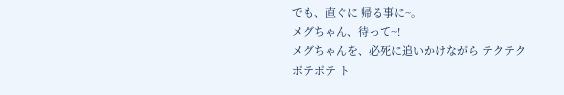でも、直ぐに 帰る事に~。
メグちゃん、待って~!
メグちゃんを、必死に追いかけながら テクテク ポテポテ ト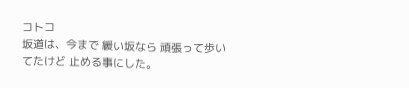コトコ
坂道は、今まで 緩い坂なら 頑張って歩いてたけど 止める事にした。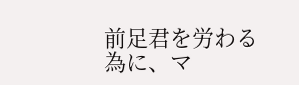前足君を労わる為に、マ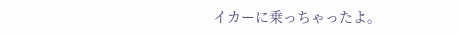イカーに乗っちゃったよ。